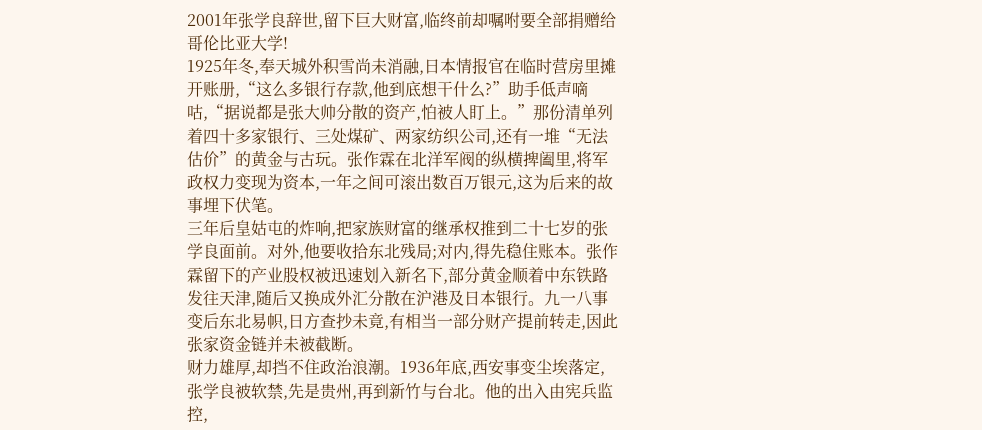2001年张学良辞世,留下巨大财富,临终前却嘱咐要全部捐赠给哥伦比亚大学!
1925年冬,奉天城外积雪尚未消融,日本情报官在临时营房里摊开账册,“这么多银行存款,他到底想干什么?”助手低声嘀咕,“据说都是张大帅分散的资产,怕被人盯上。”那份清单列着四十多家银行、三处煤矿、两家纺织公司,还有一堆“无法估价”的黄金与古玩。张作霖在北洋军阀的纵横捭阖里,将军政权力变现为资本,一年之间可滚出数百万银元,这为后来的故事埋下伏笔。
三年后皇姑屯的炸响,把家族财富的继承权推到二十七岁的张学良面前。对外,他要收拾东北残局;对内,得先稳住账本。张作霖留下的产业股权被迅速划入新名下,部分黄金顺着中东铁路发往天津,随后又换成外汇分散在沪港及日本银行。九一八事变后东北易帜,日方查抄未竟,有相当一部分财产提前转走,因此张家资金链并未被截断。
财力雄厚,却挡不住政治浪潮。1936年底,西安事变尘埃落定,张学良被软禁,先是贵州,再到新竹与台北。他的出入由宪兵监控,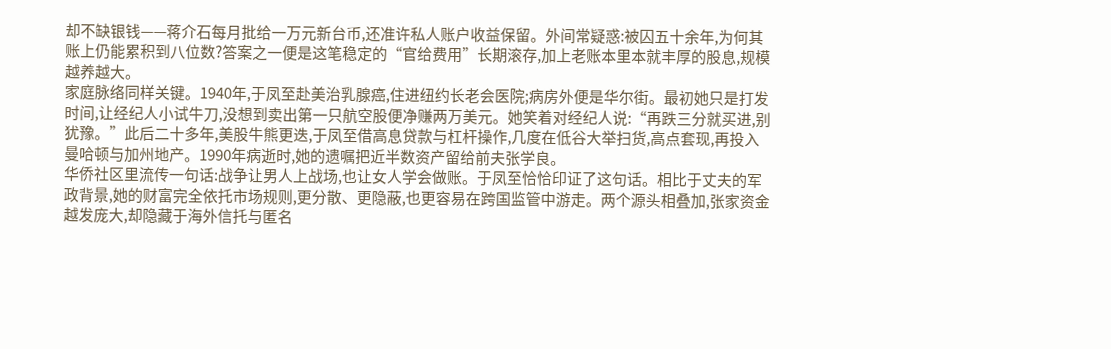却不缺银钱——蒋介石每月批给一万元新台币,还准许私人账户收益保留。外间常疑惑:被囚五十余年,为何其账上仍能累积到八位数?答案之一便是这笔稳定的“官给费用”长期滚存,加上老账本里本就丰厚的股息,规模越养越大。
家庭脉络同样关键。1940年,于凤至赴美治乳腺癌,住进纽约长老会医院;病房外便是华尔街。最初她只是打发时间,让经纪人小试牛刀,没想到卖出第一只航空股便净赚两万美元。她笑着对经纪人说:“再跌三分就买进,别犹豫。”此后二十多年,美股牛熊更迭,于凤至借高息贷款与杠杆操作,几度在低谷大举扫货,高点套现,再投入曼哈顿与加州地产。1990年病逝时,她的遗嘱把近半数资产留给前夫张学良。
华侨社区里流传一句话:战争让男人上战场,也让女人学会做账。于凤至恰恰印证了这句话。相比于丈夫的军政背景,她的财富完全依托市场规则,更分散、更隐蔽,也更容易在跨国监管中游走。两个源头相叠加,张家资金越发庞大,却隐藏于海外信托与匿名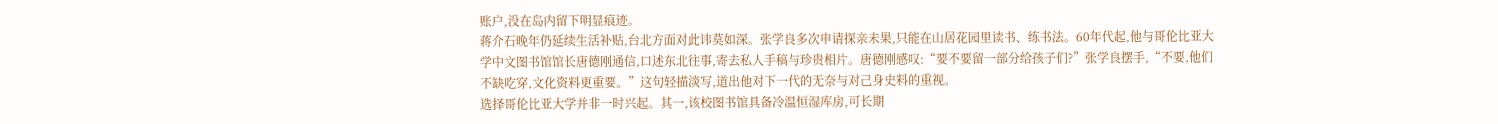账户,没在岛内留下明显痕迹。
蒋介石晚年仍延续生活补贴,台北方面对此讳莫如深。张学良多次申请探亲未果,只能在山居花园里读书、练书法。60年代起,他与哥伦比亚大学中文图书馆馆长唐德刚通信,口述东北往事,寄去私人手稿与珍贵相片。唐德刚感叹:“要不要留一部分给孩子们?”张学良摆手,“不要,他们不缺吃穿,文化资料更重要。”这句轻描淡写,道出他对下一代的无奈与对己身史料的重视。
选择哥伦比亚大学并非一时兴起。其一,该校图书馆具备冷温恒湿库房,可长期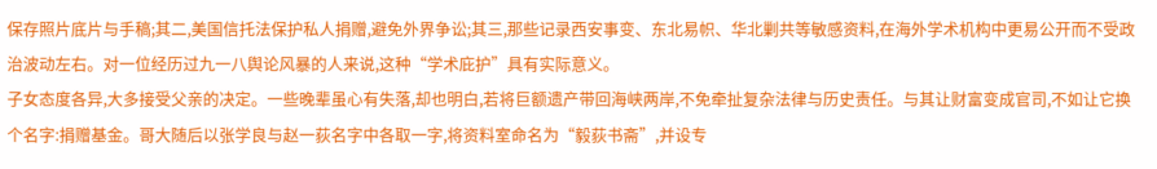保存照片底片与手稿;其二,美国信托法保护私人捐赠,避免外界争讼;其三,那些记录西安事变、东北易帜、华北剿共等敏感资料,在海外学术机构中更易公开而不受政治波动左右。对一位经历过九一八舆论风暴的人来说,这种“学术庇护”具有实际意义。
子女态度各异,大多接受父亲的决定。一些晚辈虽心有失落,却也明白,若将巨额遗产带回海峡两岸,不免牵扯复杂法律与历史责任。与其让财富变成官司,不如让它换个名字:捐赠基金。哥大随后以张学良与赵一荻名字中各取一字,将资料室命名为“毅荻书斋”,并设专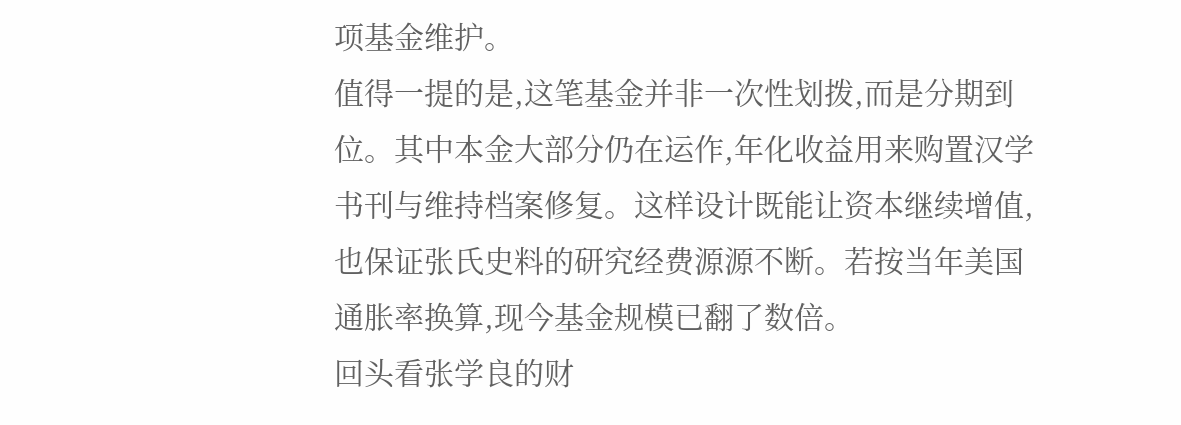项基金维护。
值得一提的是,这笔基金并非一次性划拨,而是分期到位。其中本金大部分仍在运作,年化收益用来购置汉学书刊与维持档案修复。这样设计既能让资本继续增值,也保证张氏史料的研究经费源源不断。若按当年美国通胀率换算,现今基金规模已翻了数倍。
回头看张学良的财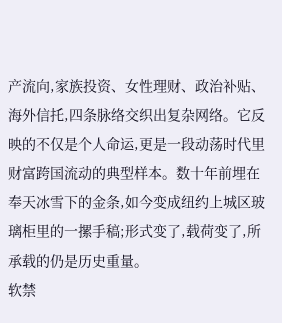产流向,家族投资、女性理财、政治补贴、海外信托,四条脉络交织出复杂网络。它反映的不仅是个人命运,更是一段动荡时代里财富跨国流动的典型样本。数十年前埋在奉天冰雪下的金条,如今变成纽约上城区玻璃柜里的一摞手稿;形式变了,载荷变了,所承载的仍是历史重量。
软禁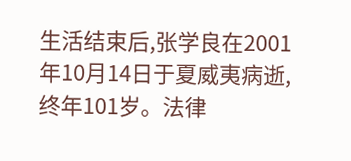生活结束后,张学良在2001年10月14日于夏威夷病逝,终年101岁。法律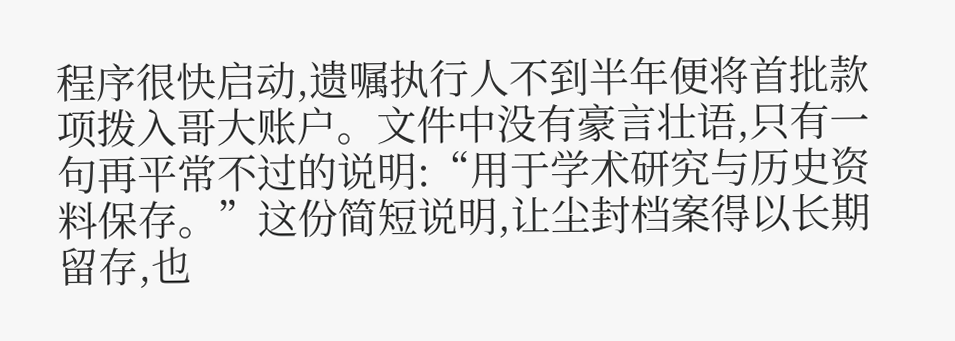程序很快启动,遗嘱执行人不到半年便将首批款项拨入哥大账户。文件中没有豪言壮语,只有一句再平常不过的说明:“用于学术研究与历史资料保存。”这份简短说明,让尘封档案得以长期留存,也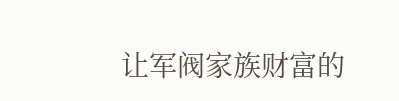让军阀家族财富的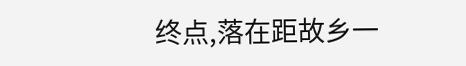终点,落在距故乡一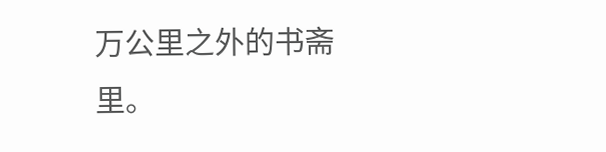万公里之外的书斋里。